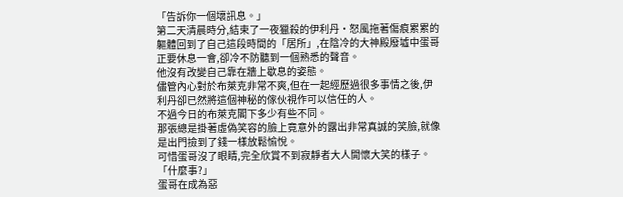「告訴你一個壞訊息。」
第二天清晨時分,結束了一夜獵殺的伊利丹·怒風拖著傷痕累累的軀體回到了自己這段時間的「居所」,在陰冷的大神殿廢墟中蛋哥正要休息一會,卻冷不防聽到一個熟悉的聲音。
他沒有改變自己靠在牆上歇息的姿態。
儘管內心對於布萊克非常不爽,但在一起經歷過很多事情之後,伊利丹卻已然將這個神秘的傢伙視作可以信任的人。
不過今日的布萊克閣下多少有些不同。
那張總是掛著虛偽笑容的臉上竟意外的露出非常真誠的笑臉,就像是出門撿到了錢一樣放鬆愉悅。
可惜蛋哥沒了眼睛,完全欣賞不到寂靜者大人開懷大笑的樣子。
「什麼事?」
蛋哥在成為惡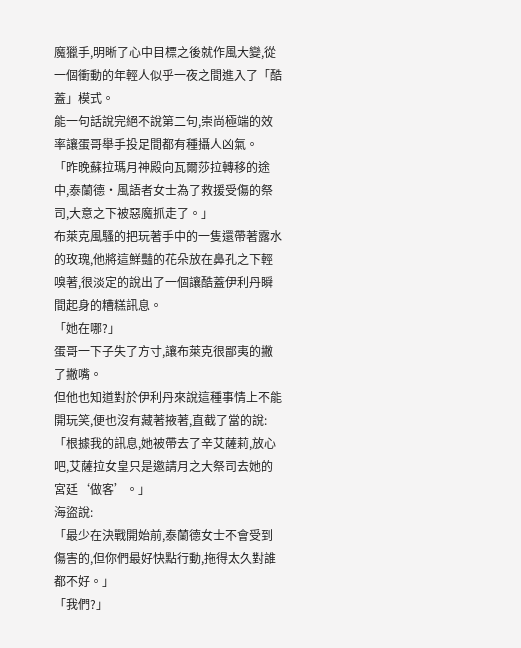魔獵手,明晰了心中目標之後就作風大變,從一個衝動的年輕人似乎一夜之間進入了「酷蓋」模式。
能一句話說完絕不說第二句,崇尚極端的效率讓蛋哥舉手投足間都有種攝人凶氣。
「昨晚蘇拉瑪月神殿向瓦爾莎拉轉移的途中,泰蘭德·風語者女士為了救援受傷的祭司,大意之下被惡魔抓走了。」
布萊克風騷的把玩著手中的一隻還帶著露水的玫瑰,他將這鮮豔的花朵放在鼻孔之下輕嗅著,很淡定的說出了一個讓酷蓋伊利丹瞬間起身的糟糕訊息。
「她在哪?」
蛋哥一下子失了方寸,讓布萊克很鄙夷的撇了撇嘴。
但他也知道對於伊利丹來說這種事情上不能開玩笑,便也沒有藏著掖著,直截了當的說:
「根據我的訊息,她被帶去了辛艾薩莉,放心吧,艾薩拉女皇只是邀請月之大祭司去她的宮廷‘做客’。」
海盜說:
「最少在決戰開始前,泰蘭德女士不會受到傷害的,但你們最好快點行動,拖得太久對誰都不好。」
「我們?」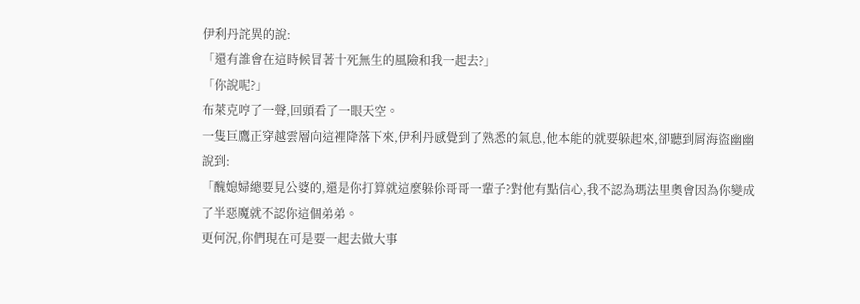伊利丹詫異的說:
「還有誰會在這時候冒著十死無生的風險和我一起去?」
「你說呢?」
布萊克哼了一聲,回頭看了一眼天空。
一隻巨鷹正穿越雲層向這裡降落下來,伊利丹感覺到了熟悉的氣息,他本能的就要躲起來,卻聽到屑海盜幽幽說到:
「醜媳婦總要見公婆的,還是你打算就這麼躲伱哥哥一輩子?對他有點信心,我不認為瑪法里奧會因為你變成了半惡魔就不認你這個弟弟。
更何況,你們現在可是要一起去做大事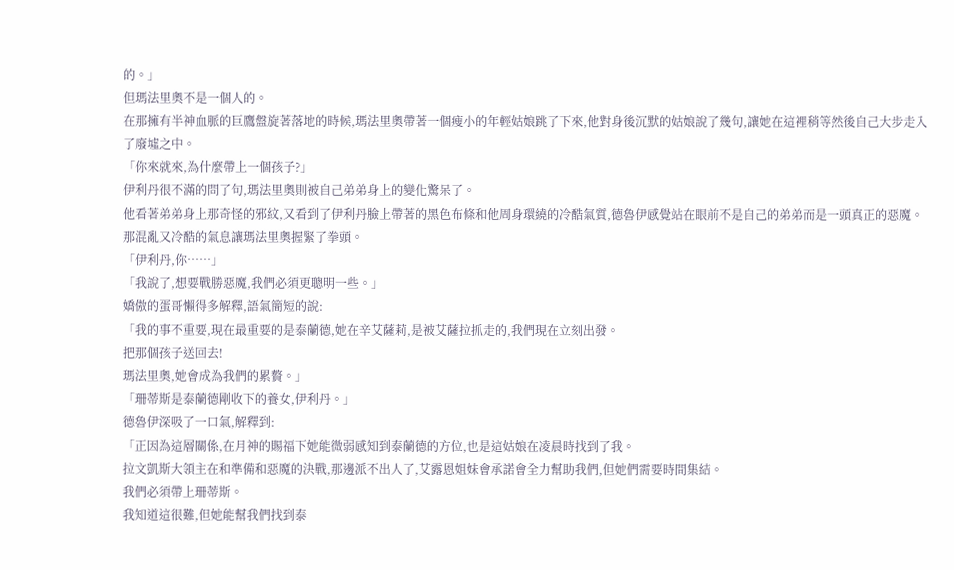的。」
但瑪法里奧不是一個人的。
在那擁有半神血脈的巨鷹盤旋著落地的時候,瑪法里奧帶著一個瘦小的年輕姑娘跳了下來,他對身後沉默的姑娘說了幾句,讓她在這裡稍等然後自己大步走入了廢墟之中。
「你來就來,為什麼帶上一個孩子?」
伊利丹很不滿的問了句,瑪法里奧則被自己弟弟身上的變化驚呆了。
他看著弟弟身上那奇怪的邪紋,又看到了伊利丹臉上帶著的黑色布條和他周身環繞的冷酷氣質,德魯伊感覺站在眼前不是自己的弟弟而是一頭真正的惡魔。
那混亂又冷酷的氣息讓瑪法里奧握緊了拳頭。
「伊利丹,你……」
「我說了,想要戰勝惡魔,我們必須更聰明一些。」
嬌傲的蛋哥懶得多解釋,語氣簡短的說:
「我的事不重要,現在最重要的是泰蘭德,她在辛艾薩莉,是被艾薩拉抓走的,我們現在立刻出發。
把那個孩子送回去!
瑪法里奧,她會成為我們的累贅。」
「珊蒂斯是泰蘭德剛收下的養女,伊利丹。」
德魯伊深吸了一口氣,解釋到:
「正因為這層關係,在月神的賜福下她能微弱感知到泰蘭德的方位,也是這姑娘在凌晨時找到了我。
拉文凱斯大領主在和準備和惡魔的決戰,那邊派不出人了,艾露恩姐妹會承諾會全力幫助我們,但她們需要時間集結。
我們必須帶上珊蒂斯。
我知道這很難,但她能幫我們找到泰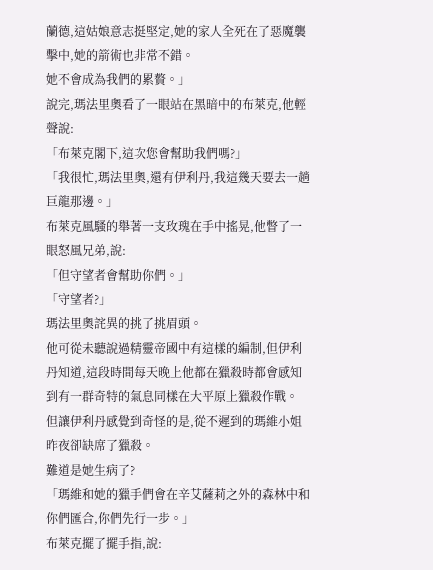蘭德,這姑娘意志挺堅定,她的家人全死在了惡魔襲擊中,她的箭術也非常不錯。
她不會成為我們的累贅。」
說完,瑪法里奧看了一眼站在黑暗中的布萊克,他輕聲說:
「布萊克閣下,這次您會幫助我們嗎?」
「我很忙,瑪法里奧,還有伊利丹,我這幾天要去一趟巨龍那邊。」
布萊克風騷的舉著一支玫瑰在手中搖晃,他瞥了一眼怒風兄弟,說:
「但守望者會幫助你們。」
「守望者?」
瑪法里奧詫異的挑了挑眉頭。
他可從未聽說過精靈帝國中有這樣的編制,但伊利丹知道,這段時間每天晚上他都在獵殺時都會感知到有一群奇特的氣息同樣在大平原上獵殺作戰。
但讓伊利丹感覺到奇怪的是,從不遲到的瑪維小姐昨夜卻缺席了獵殺。
難道是她生病了?
「瑪維和她的獵手們會在辛艾薩莉之外的森林中和你們匯合,你們先行一步。」
布萊克擺了擺手指,說: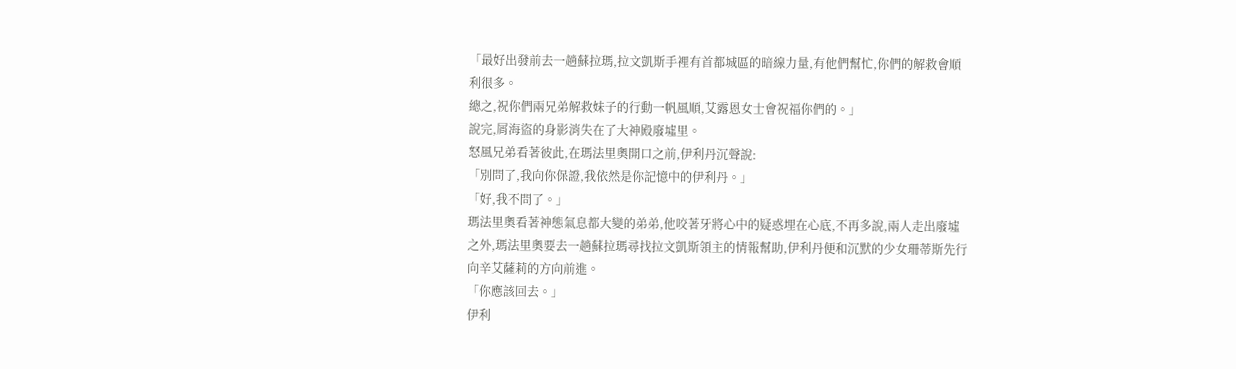「最好出發前去一趟蘇拉瑪,拉文凱斯手裡有首都城區的暗線力量,有他們幫忙,你們的解救會順利很多。
總之,祝你們兩兄弟解救妹子的行動一帆風順,艾露恩女士會祝福你們的。」
說完,屑海盜的身影消失在了大神殿廢墟里。
怒風兄弟看著彼此,在瑪法里奧開口之前,伊利丹沉聲說:
「別問了,我向你保證,我依然是你記憶中的伊利丹。」
「好,我不問了。」
瑪法里奧看著神態氣息都大變的弟弟,他咬著牙將心中的疑惑埋在心底,不再多說,兩人走出廢墟之外,瑪法里奧要去一趟蘇拉瑪尋找拉文凱斯領主的情報幫助,伊利丹便和沉默的少女珊蒂斯先行向辛艾薩莉的方向前進。
「你應該回去。」
伊利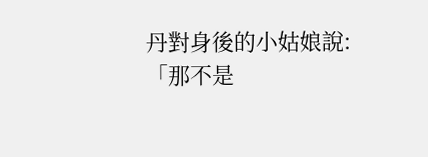丹對身後的小姑娘說:
「那不是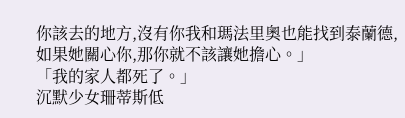你該去的地方,沒有你我和瑪法里奧也能找到泰蘭德,如果她關心你,那你就不該讓她擔心。」
「我的家人都死了。」
沉默少女珊蒂斯低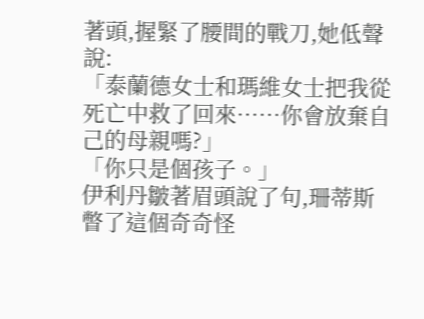著頭,握緊了腰間的戰刀,她低聲說:
「泰蘭德女士和瑪維女士把我從死亡中救了回來……你會放棄自己的母親嗎?」
「你只是個孩子。」
伊利丹皺著眉頭說了句,珊蒂斯瞥了這個奇奇怪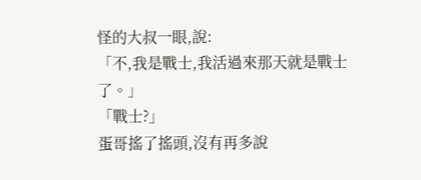怪的大叔一眼,說:
「不,我是戰士,我活過來那天就是戰士了。」
「戰士?」
蛋哥搖了搖頭,沒有再多說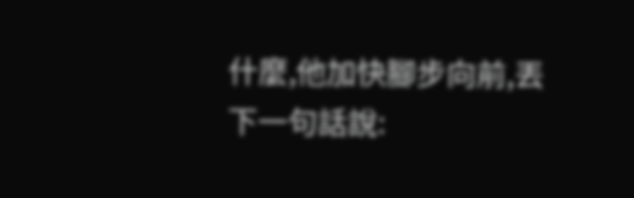什麼,他加快腳步向前,丟下一句話說: